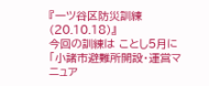『一ツ谷区防災訓練(20.10.18)』
今回の訓練は ことし5月に「小諸市避難所開設・運営マニュア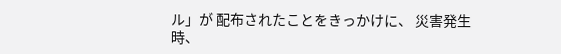ル」が 配布されたことをきっかけに、 災害発生時、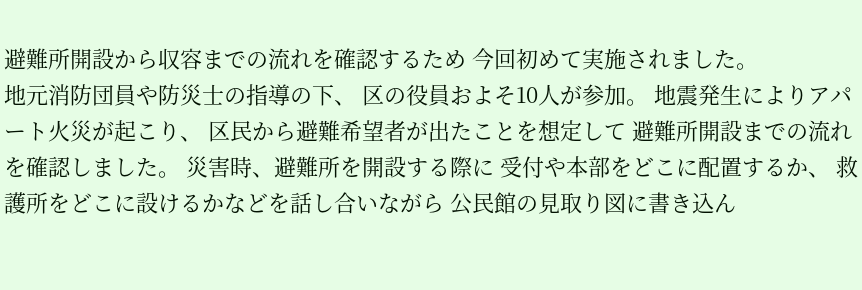避難所開設から収容までの流れを確認するため 今回初めて実施されました。
地元消防団員や防災士の指導の下、 区の役員およそ10人が参加。 地震発生によりアパート火災が起こり、 区民から避難希望者が出たことを想定して 避難所開設までの流れを確認しました。 災害時、避難所を開設する際に 受付や本部をどこに配置するか、 救護所をどこに設けるかなどを話し合いながら 公民館の見取り図に書き込ん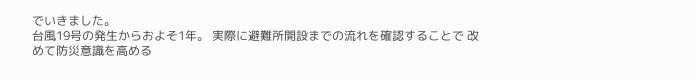でいきました。
台風19号の発生からおよそ1年。 実際に避難所開設までの流れを確認することで 改めて防災意識を高める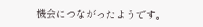機会につながったようです。